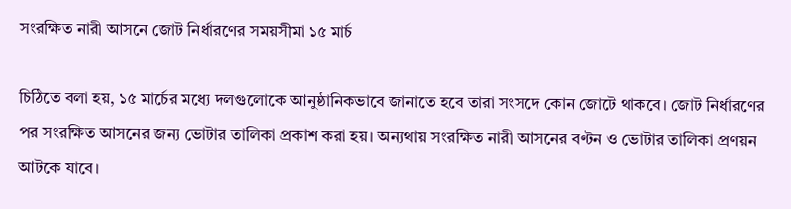সংরক্ষিত নারী আসনে জোট নির্ধারণের সময়সীমা ১৫ মার্চ

চিঠিতে বলা হয়, ১৫ মার্চের মধ্যে দলগুলোকে আনুষ্ঠানিকভাবে জানাতে হবে তারা সংসদে কোন জোটে থাকবে। জোট নির্ধারণের পর সংরক্ষিত আসনের জন্য ভোটার তালিকা প্রকাশ করা হয়। অন্যথায় সংরক্ষিত নারী আসনের বণ্টন ও ভোটার তালিকা প্রণয়ন আটকে যাবে।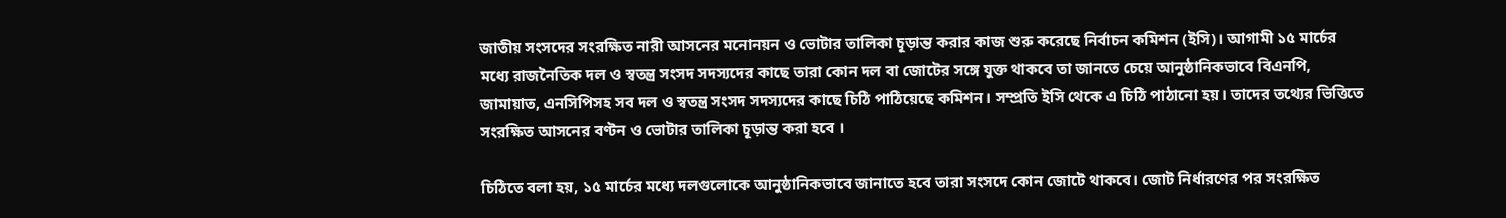জাতীয় সংসদের সংরক্ষিত নারী আসনের মনোনয়ন ও ভোটার তালিকা চূড়ান্ত করার কাজ শুরু করেছে নির্বাচন কমিশন (ইসি)। আগামী ১৫ মার্চের মধ্যে রাজনৈতিক দল ও স্বতন্ত্র সংসদ সদস্যদের কাছে তারা কোন দল বা জোটের সঙ্গে যুক্ত থাকবে তা জানতে চেয়ে আনুষ্ঠানিকভাবে বিএনপি, জামায়াত, এনসিপিসহ সব দল ও স্বতন্ত্র সংসদ সদস্যদের কাছে চিঠি পাঠিয়েছে কমিশন। সম্প্রতি ইসি থেকে এ চিঠি পাঠানো হয়। তাদের তথ্যের ভিত্তিতে সংরক্ষিত আসনের বণ্টন ও ভোটার তালিকা চূড়ান্ত করা হবে ।

চিঠিতে বলা হয়, ১৫ মার্চের মধ্যে দলগুলোকে আনুষ্ঠানিকভাবে জানাতে হবে তারা সংসদে কোন জোটে থাকবে। জোট নির্ধারণের পর সংরক্ষিত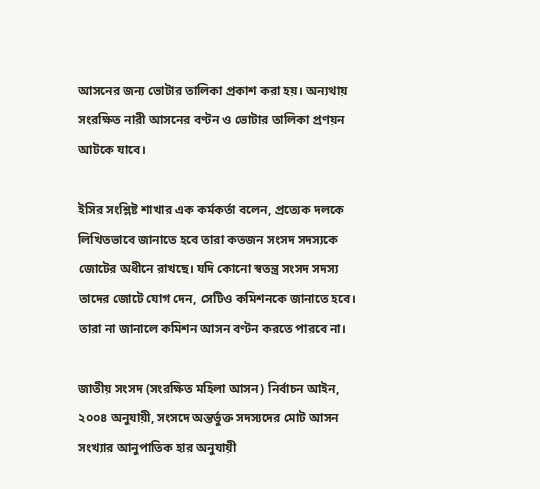আসনের জন্য ভোটার তালিকা প্রকাশ করা হয়। অন্যথায় সংরক্ষিত নারী আসনের বণ্টন ও ভোটার তালিকা প্রণয়ন আটকে যাবে।

ইসির সংশ্লিষ্ট শাখার এক কর্মকর্তা বলেন, প্রত্যেক দলকে লিখিতভাবে জানাতে হবে তারা কতজন সংসদ সদস্যকে জোটের অধীনে রাখছে। যদি কোনো স্বতন্ত্র সংসদ সদস্য তাদের জোটে যোগ দেন, সেটিও কমিশনকে জানাতে হবে। তারা না জানালে কমিশন আসন বণ্টন করতে পারবে না।

জাতীয় সংসদ (সংরক্ষিত মহিলা আসন) নির্বাচন আইন, ২০০৪ অনুযায়ী, সংসদে অন্তর্ভুক্ত সদস্যদের মোট আসন সংখ্যার আনুপাতিক হার অনুযায়ী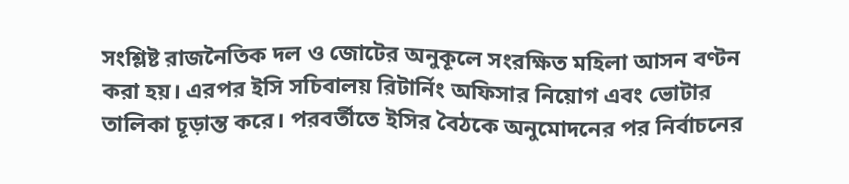সংশ্লিষ্ট রাজনৈতিক দল ও জোটের অনুকূলে সংরক্ষিত মহিলা আসন বণ্টন করা হয়। এরপর ইসি সচিবালয় রিটার্নিং অফিসার নিয়োগ এবং ভোটার তালিকা চূড়ান্ত করে। পরবর্তীতে ইসির বৈঠকে অনুমোদনের পর নির্বাচনের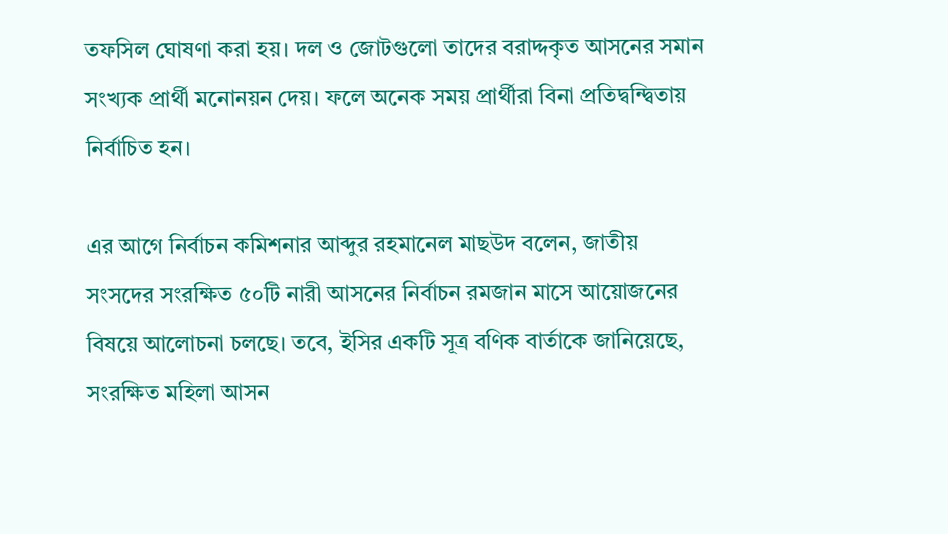তফসিল ঘোষণা করা হয়। দল ও জোটগুলো তাদের বরাদ্দকৃত আসনের সমান সংখ্যক প্রার্থী মনোনয়ন দেয়। ফলে অনেক সময় প্রার্থীরা বিনা প্রতিদ্বন্দ্বিতায় নির্বাচিত হন।

এর আগে নির্বাচন কমিশনার আব্দুর রহমানেল মাছউদ বলেন, জাতীয় সংসদের সংরক্ষিত ৫০টি নারী আসনের নির্বাচন রমজান মাসে আয়োজনের বিষয়ে আলোচনা চলছে। তবে, ইসির একটি সূত্র বণিক বার্তাকে জানিয়েছে, সংরক্ষিত মহিলা আসন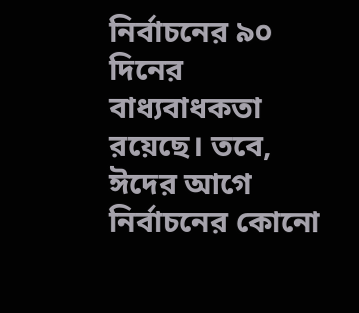নির্বাচনের ৯০ দিনের বাধ্যবাধকতা রয়েছে। তবে, ঈদের আগে নির্বাচনের কোনো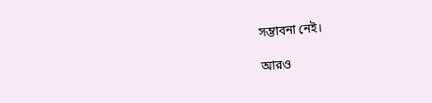সম্ভাবনা নেই।

আরও